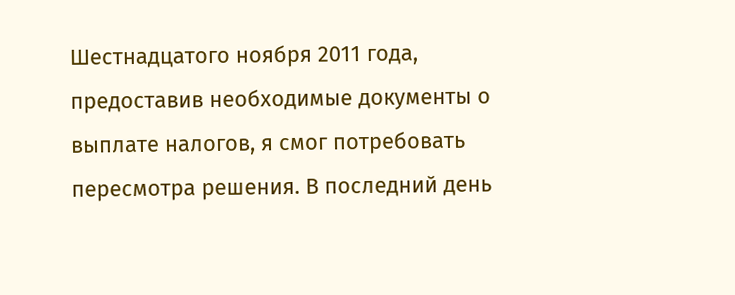Шестнадцатого ноября 2011 года, предоставив необходимые документы о выплате налогов, я смог потребовать пересмотра решения. В последний день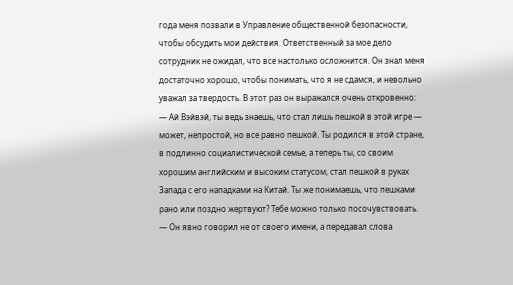года меня позвали в Управление общественной безопасности, чтобы обсудить мои действия. Ответственный за мое дело сотрудник не ожидал, что все настолько осложнится. Он знал меня достаточно хорошо, чтобы понимать, что я не сдамся, и невольно уважал за твердость. В этот раз он выражался очень откровенно:
— Ай Вэйвэй, ты ведь знаешь, что стал лишь пешкой в этой игре — может, непростой, но все равно пешкой. Ты родился в этой стране, в подлинно социалистической семье, а теперь ты, со своим хорошим английским и высоким статусом, стал пешкой в руках Запада с его нападками на Китай. Ты же понимаешь, что пешками рано или поздно жертвуют? Тебе можно только посочувствовать. — Он явно говорил не от своего имени, а передавал слова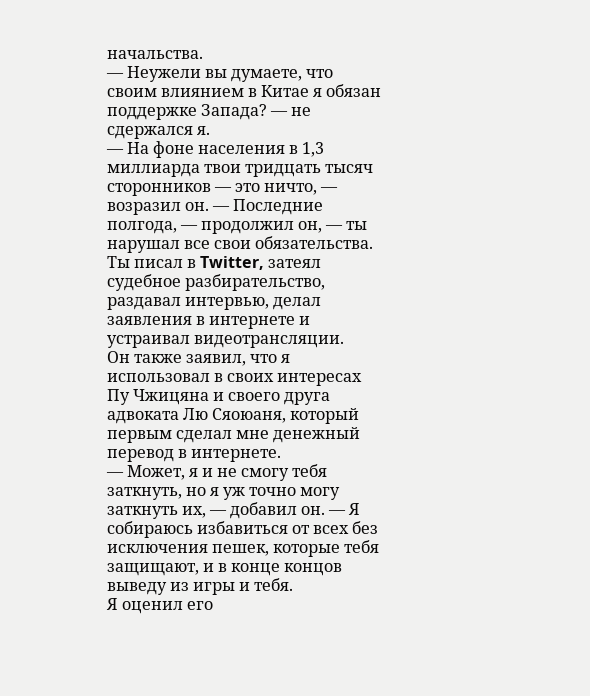начальства.
— Неужели вы думаете, что своим влиянием в Китае я обязан поддержке Запада? — не сдержался я.
— На фоне населения в 1,3 миллиарда твои тридцать тысяч сторонников — это ничто, — возразил он. — Последние полгода, — продолжил он, — ты нарушал все свои обязательства. Ты писал в Twitter, затеял судебное разбирательство, раздавал интервью, делал заявления в интернете и устраивал видеотрансляции.
Он также заявил, что я использовал в своих интересах Пу Чжицяна и своего друга адвоката Лю Сяоюаня, который первым сделал мне денежный перевод в интернете.
— Может, я и не смогу тебя заткнуть, но я уж точно могу заткнуть их, — добавил он. — Я собираюсь избавиться от всех без исключения пешек, которые тебя защищают, и в конце концов выведу из игры и тебя.
Я оценил его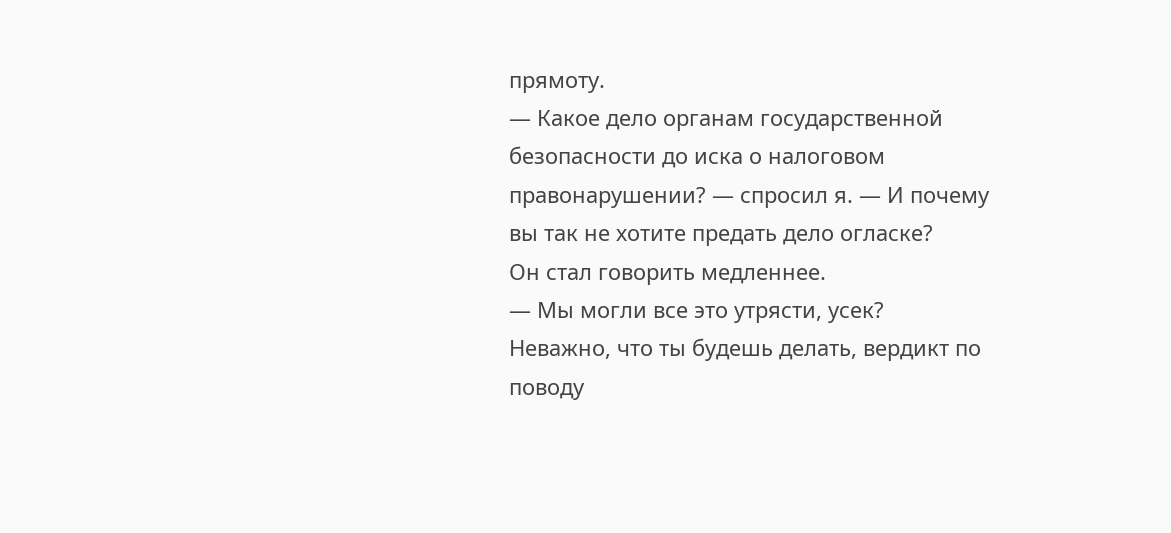прямоту.
— Какое дело органам государственной безопасности до иска о налоговом правонарушении? — спросил я. — И почему вы так не хотите предать дело огласке?
Он стал говорить медленнее.
— Мы могли все это утрясти, усек? Неважно, что ты будешь делать, вердикт по поводу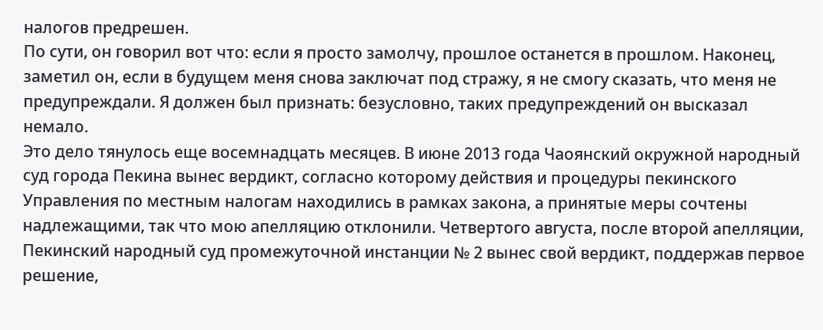налогов предрешен.
По сути, он говорил вот что: если я просто замолчу, прошлое останется в прошлом. Наконец, заметил он, если в будущем меня снова заключат под стражу, я не смогу сказать, что меня не предупреждали. Я должен был признать: безусловно, таких предупреждений он высказал немало.
Это дело тянулось еще восемнадцать месяцев. В июне 2013 года Чаоянский окружной народный суд города Пекина вынес вердикт, согласно которому действия и процедуры пекинского Управления по местным налогам находились в рамках закона, а принятые меры сочтены надлежащими, так что мою апелляцию отклонили. Четвертого августа, после второй апелляции, Пекинский народный суд промежуточной инстанции № 2 вынес свой вердикт, поддержав первое решение,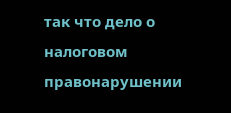так что дело о налоговом правонарушении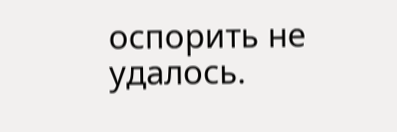оспорить не удалось.